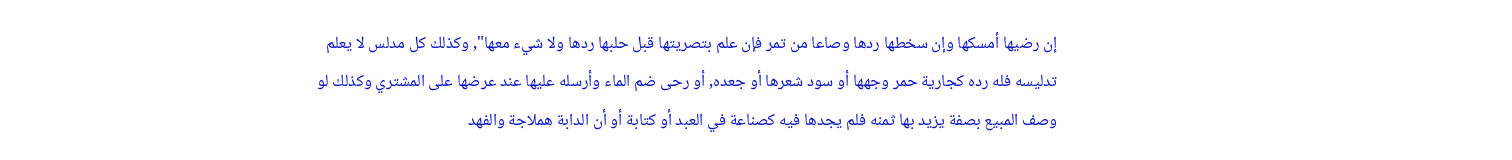إن رضيها أمسكها وإن سخطها ردها وصاعا من تمر فإن علم بتصريتها قبل حلبها ردها ولا شيء معها", وكذلك كل مدلس لا يعلم تدليسه فله رده كجارية حمر وجهها أو سود شعرها أو جعده, أو رحى ضم الماء وأرسله عليها عند عرضها على المشتري وكذلك لو وصف المبيع بصفة يزيد بها ثمنه فلم يجدها فيه كصناعة في العبد أو كتابة أو أن الدابة هملاجة والفهد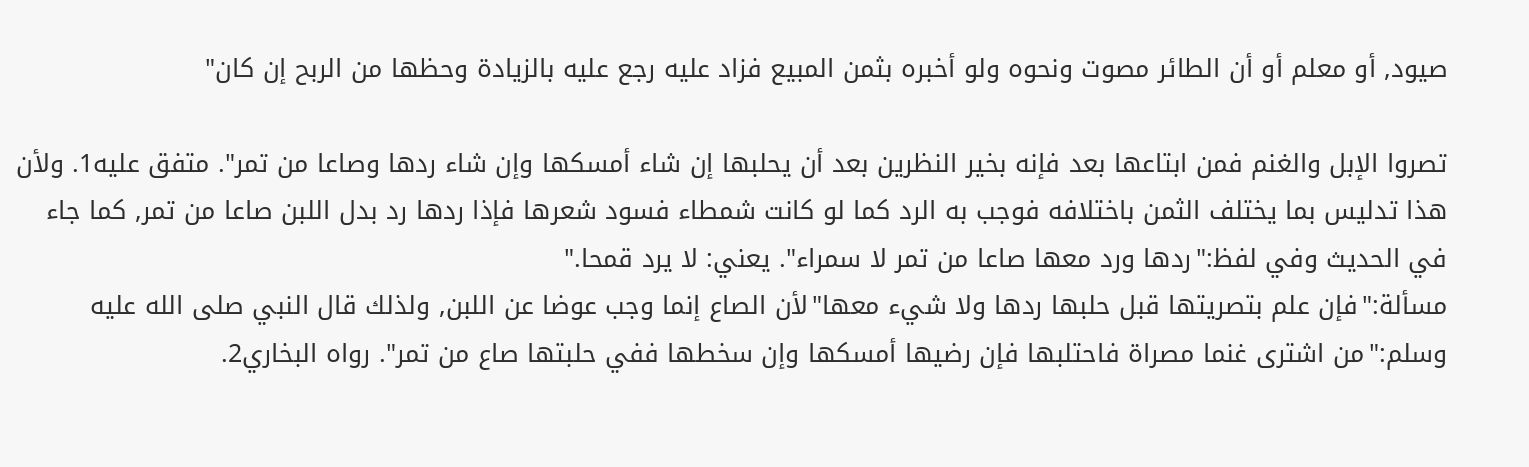صيود, أو معلم أو أن الطائر مصوت ونحوه ولو أخبره بثمن المبيع فزاد عليه رجع عليه بالزيادة وحظها من الربح إن كان"

تصروا الإبل والغنم فمن ابتاعها بعد فإنه بخير النظرين بعد أن يحلبها إن شاء أمسكها وإن شاء ردها وصاعا من تمر". متفق عليه1. ولأن هذا تدليس بما يختلف الثمن باختلافه فوجب به الرد كما لو كانت شمطاء فسود شعرها فإذا ردها رد بدل اللبن صاعا من تمر, كما جاء في الحديث وفي لفظ:"ردها ورد معها صاعا من تمر لا سمراء". يعني: لا يرد قمحا."
مسألة:"فإن علم بتصريتها قبل حلبها ردها ولا شيء معها"لأن الصاع إنما وجب عوضا عن اللبن, ولذلك قال النبي صلى الله عليه وسلم:"من اشترى غنما مصراة فاحتلبها فإن رضيها أمسكها وإن سخطها ففي حلبتها صاع من تمر". رواه البخاري2.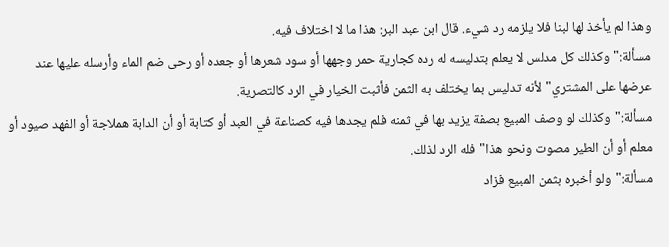وهذا لم يأخذ لها لبنا فلا يلزمه رد شيء. قال ابن عبد البر: هذا ما لا اختلاف فيه.
مسألة:"وكذلك كل مدلس لا يعلم بتدليسه له رده كجارية حمر وجهها أو سود شعرها أو جعده أو رحى ضم الماء وأرسله عليها عند عرضها على المشتري"لأنه تدليس بما يختلف به الثمن فأثبت الخيار في الرد كالتصرية.
مسألة:"وكذلك لو وصف المبيع بصفة يزيد بها في ثمنه فلم يجدها فيه كصناعة في العبد أو كتابة أو أن الدابة هملاجة أو الفهد صيود أو معلم أو أن الطير مصوت ونحو هذا"فله الرد لذلك.
مسألة:"ولو أخبره بثمن المبيع فزاد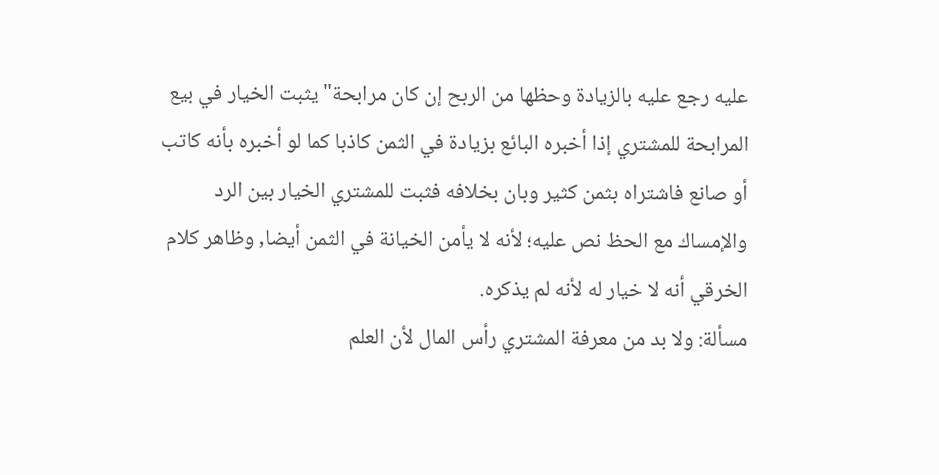عليه رجع عليه بالزيادة وحظها من الربح إن كان مرابحة"يثبت الخيار في بيع المرابحة للمشتري إذا أخبره البائع بزيادة في الثمن كاذبا كما لو أخبره بأنه كاتب أو صانع فاشتراه بثمن كثير وبان بخلافه فثبت للمشتري الخيار بين الرد والإمساك مع الحظ نص عليه؛ لأنه لا يأمن الخيانة في الثمن أيضا, وظاهر كلام الخرقي أنه لا خيار له لأنه لم يذكره.
مسألة: ولا بد من معرفة المشتري رأس المال لأن العلم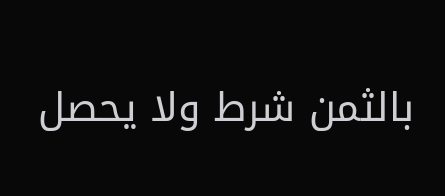بالثمن شرط ولا يحصل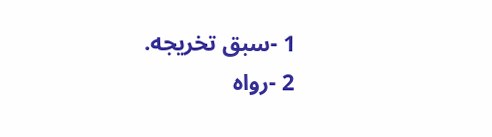1 -سبق تخريجه.
2 -رواه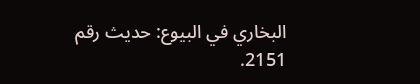البخاري في البيوع: حديث رقم 2151.